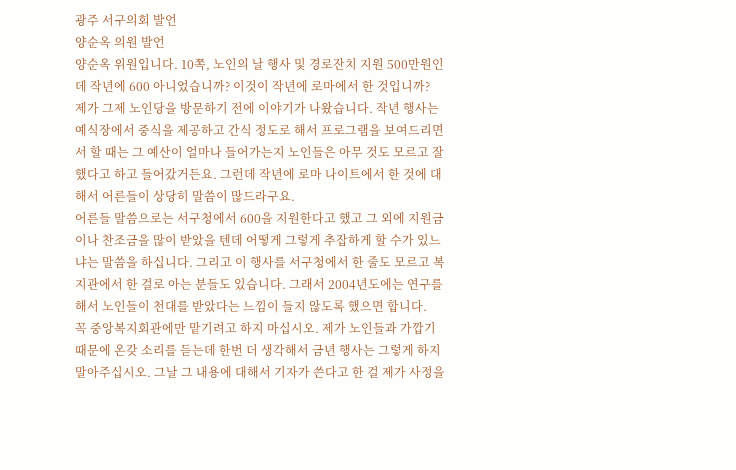광주 서구의회 발언
양순옥 의원 발언
양순옥 위원입니다. 10쪽, 노인의 날 행사 및 경로잔치 지원 500만원인데 작년에 600 아니었습니까? 이것이 작년에 로마에서 한 것입니까?
제가 그제 노인당을 방문하기 전에 이야기가 나왔습니다. 작년 행사는 예식장에서 중식을 제공하고 간식 정도로 해서 프로그램을 보여드리면서 할 때는 그 예산이 얼마나 들어가는지 노인들은 아무 것도 모르고 잘 했다고 하고 들어갔거든요. 그런데 작년에 로마 나이트에서 한 것에 대해서 어른들이 상당히 말씀이 많드라구요.
어른들 말씀으로는 서구청에서 600을 지원한다고 했고 그 외에 지원금이나 찬조금을 많이 받았을 텐데 어떻게 그렇게 추잡하게 할 수가 있느냐는 말씀을 하십니다. 그리고 이 행사를 서구청에서 한 줄도 모르고 복지관에서 한 걸로 아는 분들도 있습니다. 그래서 2004년도에는 연구를 해서 노인들이 천대를 받았다는 느낌이 들지 않도록 했으면 합니다.
꼭 중앙복지회관에만 맡기려고 하지 마십시오. 제가 노인들과 가깝기 때문에 온갖 소리를 듣는데 한번 더 생각해서 금년 행사는 그렇게 하지 말아주십시오. 그날 그 내용에 대해서 기자가 쓴다고 한 걸 제가 사정을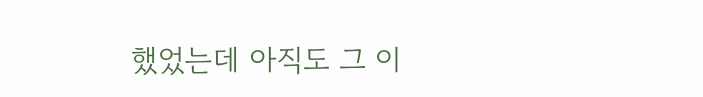했었는데 아직도 그 이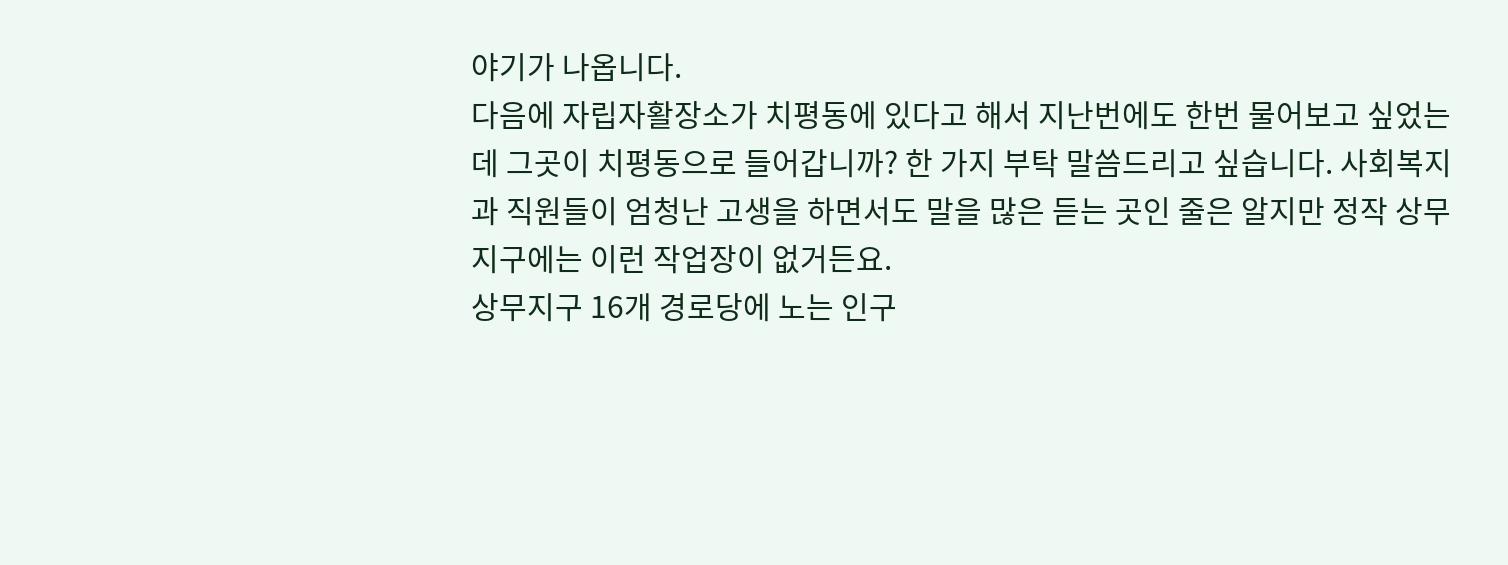야기가 나옵니다.
다음에 자립자활장소가 치평동에 있다고 해서 지난번에도 한번 물어보고 싶었는데 그곳이 치평동으로 들어갑니까? 한 가지 부탁 말씀드리고 싶습니다. 사회복지과 직원들이 엄청난 고생을 하면서도 말을 많은 듣는 곳인 줄은 알지만 정작 상무지구에는 이런 작업장이 없거든요.
상무지구 16개 경로당에 노는 인구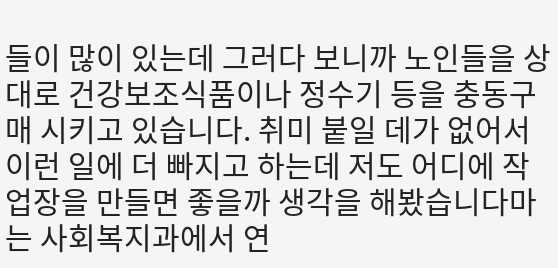들이 많이 있는데 그러다 보니까 노인들을 상대로 건강보조식품이나 정수기 등을 충동구매 시키고 있습니다. 취미 붙일 데가 없어서 이런 일에 더 빠지고 하는데 저도 어디에 작업장을 만들면 좋을까 생각을 해봤습니다마는 사회복지과에서 연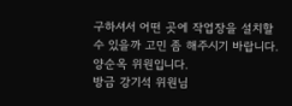구하셔서 어떤 곳에 작업장을 설치할 수 있을까 고민 좀 해주시기 바랍니다. 양순옥 위원입니다.
방금 강기석 위원님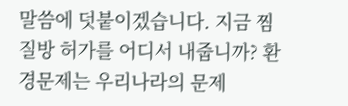말씀에 덧붙이겠습니다. 지금 찜질방 허가를 어디서 내줍니까? 환경문제는 우리나라의 문제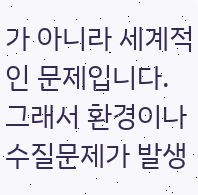가 아니라 세계적인 문제입니다.
그래서 환경이나 수질문제가 발생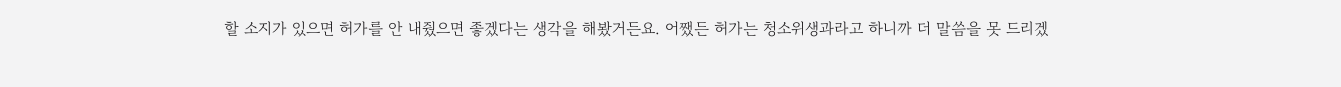할 소지가 있으면 허가를 안 내줬으면 좋겠다는 생각을 해봤거든요. 어쨌든 허가는 청소위생과라고 하니까 더 말씀을 못 드리겠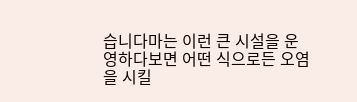습니다마는 이런 큰 시설을 운영하다보면 어떤 식으로든 오염을 시킬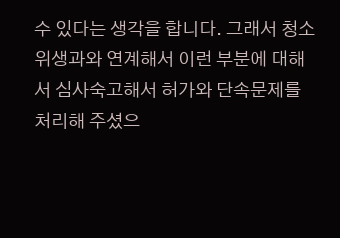수 있다는 생각을 합니다. 그래서 청소위생과와 연계해서 이런 부분에 대해서 심사숙고해서 허가와 단속문제를 처리해 주셨으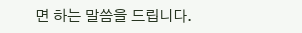면 하는 말씀을 드립니다.